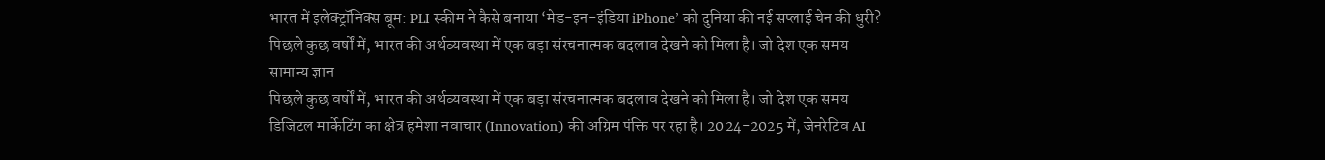भारत में इलेक्ट्रॉनिक्स बूम: PLI स्कीम ने कैसे बनाया ‘मेड-इन-इंडिया iPhone’ को दुनिया की नई सप्लाई चेन की धुरी?
पिछले कुछ वर्षों में, भारत की अर्थव्यवस्था में एक बड़ा संरचनात्मक बदलाव देखने को मिला है। जो देश एक समय
सामान्य ज्ञान
पिछले कुछ वर्षों में, भारत की अर्थव्यवस्था में एक बड़ा संरचनात्मक बदलाव देखने को मिला है। जो देश एक समय
डिजिटल मार्केटिंग का क्षेत्र हमेशा नवाचार (Innovation) की अग्रिम पंक्ति पर रहा है। 2024-2025 में, जेनरेटिव AI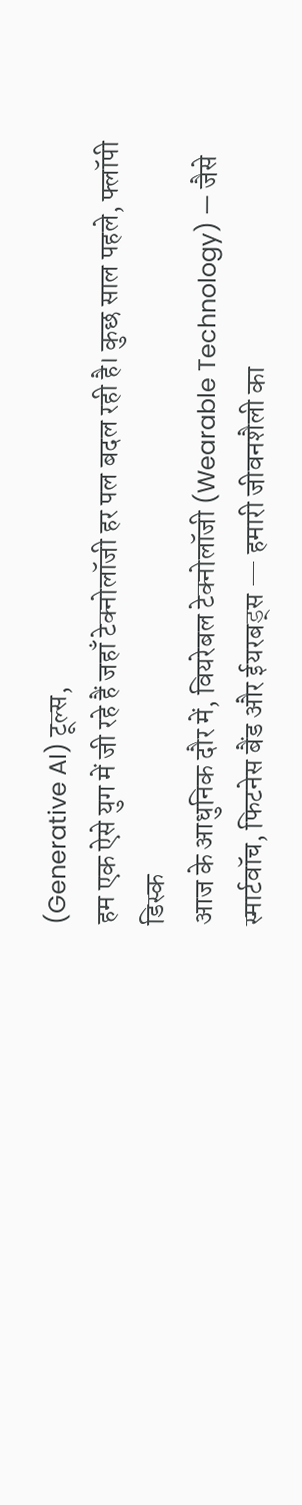(Generative AI) टूल्स,
हम एक ऐसे युग में जी रहे हैं जहाँ टेक्नोलॉजी हर पल बदल रही है। कुछ साल पहले, फ्लॉपी डिस्क
आज के आधुनिक दौर में, वियरेबल टेक्नोलॉजी (Wearable Technology) — जैसे स्मार्टवॉच, फिटनेस बैंड और ईयरबड्स — हमारी जीवनशैली का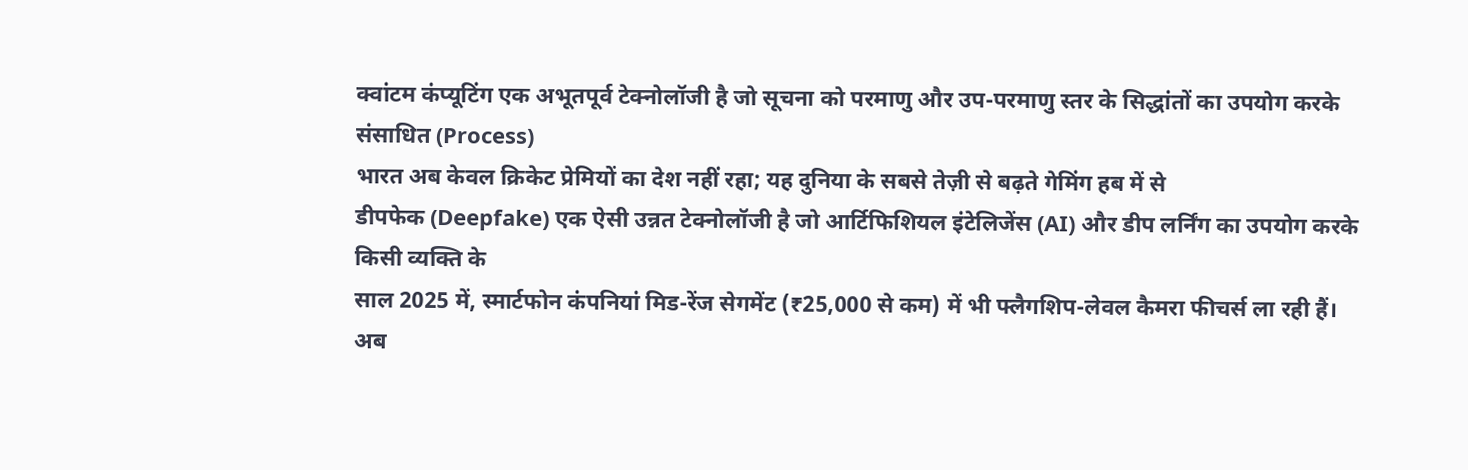क्वांटम कंप्यूटिंग एक अभूतपूर्व टेक्नोलॉजी है जो सूचना को परमाणु और उप-परमाणु स्तर के सिद्धांतों का उपयोग करके संसाधित (Process)
भारत अब केवल क्रिकेट प्रेमियों का देश नहीं रहा; यह दुनिया के सबसे तेज़ी से बढ़ते गेमिंग हब में से
डीपफेक (Deepfake) एक ऐसी उन्नत टेक्नोलॉजी है जो आर्टिफिशियल इंटेलिजेंस (AI) और डीप लर्निंग का उपयोग करके किसी व्यक्ति के
साल 2025 में, स्मार्टफोन कंपनियां मिड-रेंज सेगमेंट (₹25,000 से कम) में भी फ्लैगशिप-लेवल कैमरा फीचर्स ला रही हैं। अब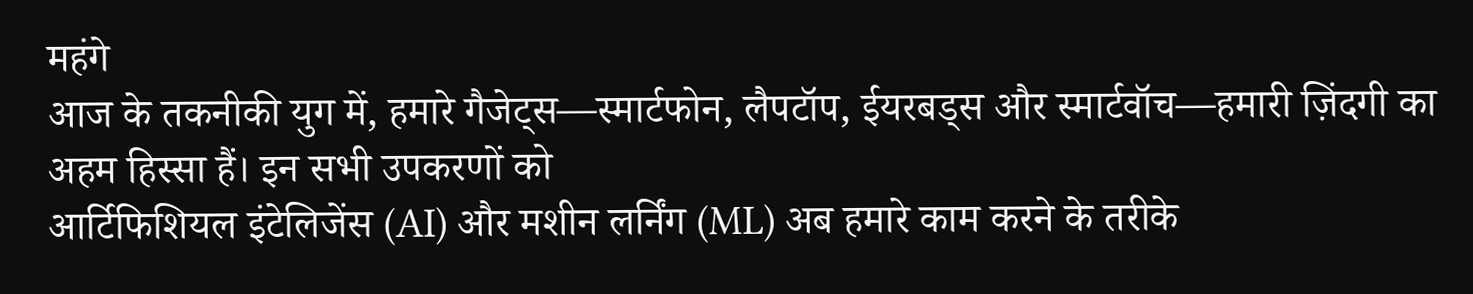महंगे
आज के तकनीकी युग में, हमारे गैजेट्स—स्मार्टफोन, लैपटॉप, ईयरबड्स और स्मार्टवॉच—हमारी ज़िंदगी का अहम हिस्सा हैं। इन सभी उपकरणों को
आर्टिफिशियल इंटेलिजेंस (AI) और मशीन लर्निंग (ML) अब हमारे काम करने के तरीके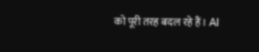को पूरी तरह बदल रहे हैं। AI